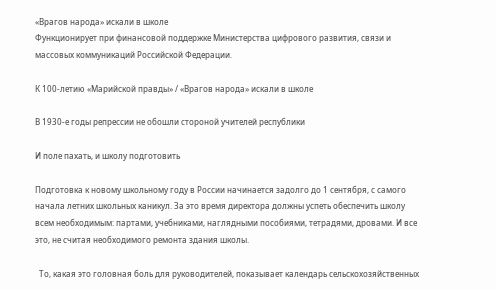«Врагов народа» искали в школе
Функционирует при финансовой поддержке Министерства цифрового развития, связи и массовых коммуникаций Российской Федерации.

К 100-летию «Марийской правды» / «Врагов народа» искали в школе

В 1930-е годы репрессии не обошли стороной учителей республики

И поле пахать, и школу подготовить

Подготовка к новому школьному году в России начинается задолго до 1 сентября, с самого начала летних школьных каникул. За это время директора должны успеть обеспечить школу всем необходимым: партами, учебниками, наглядными пособиями, тетрадями, дровами. И все это, не считая необходимого ремонта здания школы.

  То, какая это головная боль для руководителей, показывает календарь сельскохозяйственных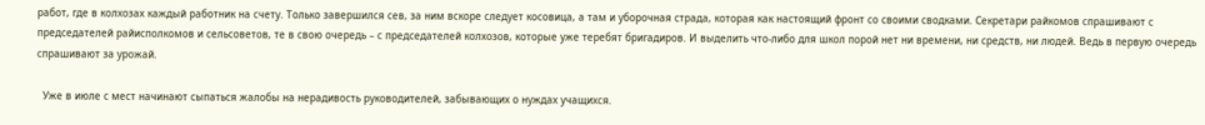работ, где в колхозах каждый работник на счету. Только завершился сев, за ним вскоре следует косовица, а там и уборочная страда, которая как настоящий фронт со своими сводками. Секретари райкомов спрашивают с председателей райисполкомов и сельсоветов, те в свою очередь – с председателей колхозов, которые уже теребят бригадиров. И выделить что-либо для школ порой нет ни времени, ни средств, ни людей. Ведь в первую очередь спрашивают за урожай.

  Уже в июле с мест начинают сыпаться жалобы на нерадивость руководителей, забывающих о нуждах учащихся.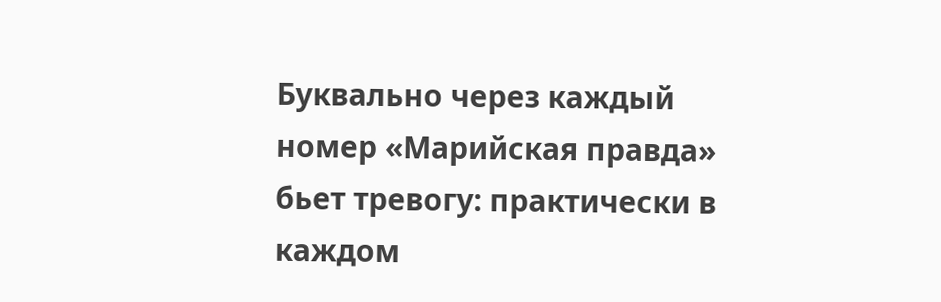Буквально через каждый номер «Марийская правда» бьет тревогу: практически в каждом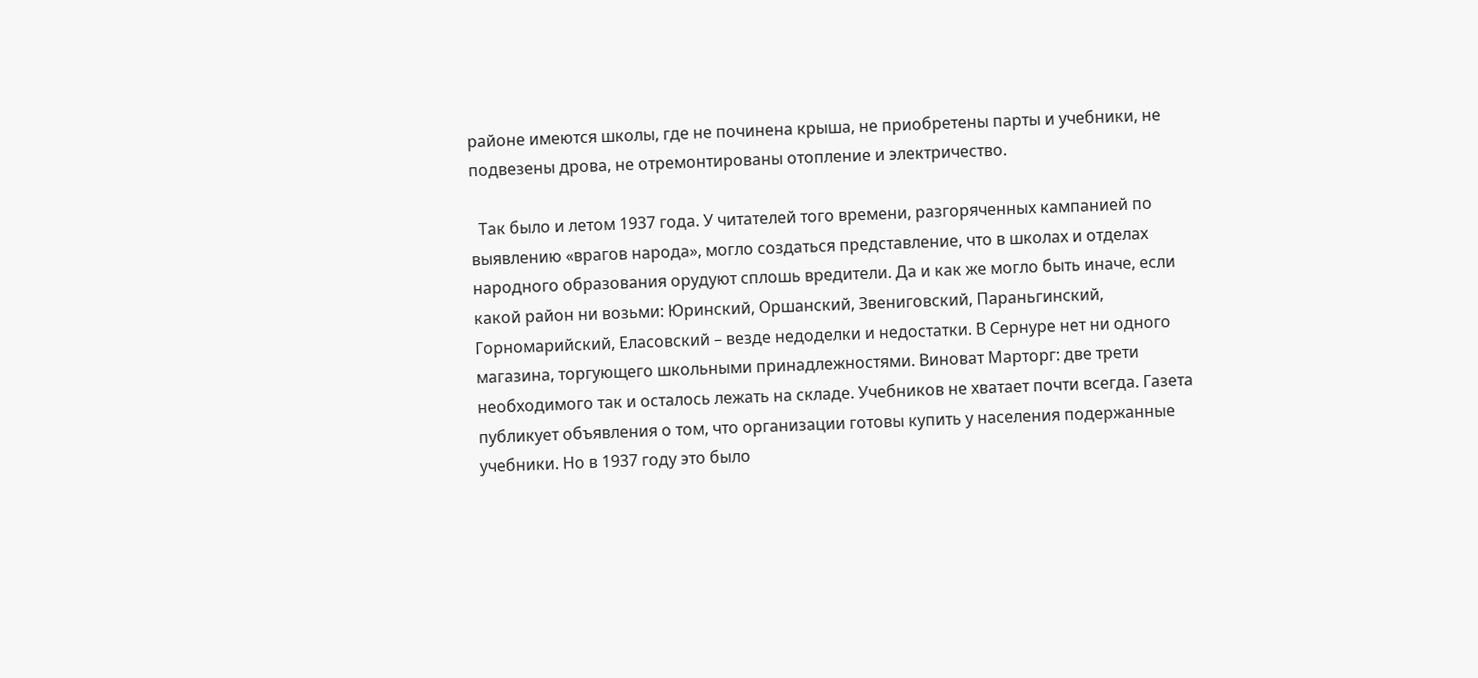районе имеются школы, где не починена крыша, не приобретены парты и учебники, не подвезены дрова, не отремонтированы отопление и электричество.

  Так было и летом 1937 года. У читателей того времени, разгоряченных кампанией по выявлению «врагов народа», могло создаться представление, что в школах и отделах народного образования орудуют сплошь вредители. Да и как же могло быть иначе, если какой район ни возьми: Юринский, Оршанский, Звениговский, Параньгинский, Горномарийский, Еласовский – везде недоделки и недостатки. В Сернуре нет ни одного магазина, торгующего школьными принадлежностями. Виноват Марторг: две трети необходимого так и осталось лежать на складе. Учебников не хватает почти всегда. Газета публикует объявления о том, что организации готовы купить у населения подержанные учебники. Но в 1937 году это было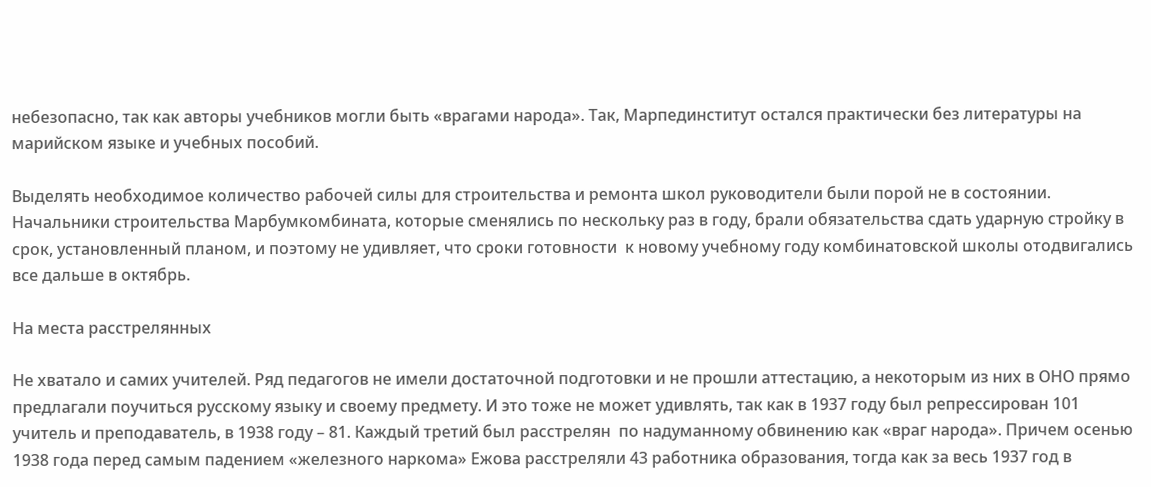небезопасно, так как авторы учебников могли быть «врагами народа». Так, Марпединститут остался практически без литературы на марийском языке и учебных пособий.

Выделять необходимое количество рабочей силы для строительства и ремонта школ руководители были порой не в состоянии. Начальники строительства Марбумкомбината, которые сменялись по нескольку раз в году, брали обязательства сдать ударную стройку в срок, установленный планом, и поэтому не удивляет, что сроки готовности  к новому учебному году комбинатовской школы отодвигались все дальше в октябрь.

На места расстрелянных

Не хватало и самих учителей. Ряд педагогов не имели достаточной подготовки и не прошли аттестацию, а некоторым из них в ОНО прямо предлагали поучиться русскому языку и своему предмету. И это тоже не может удивлять, так как в 1937 году был репрессирован 101 учитель и преподаватель, в 1938 году – 81. Каждый третий был расстрелян  по надуманному обвинению как «враг народа». Причем осенью 1938 года перед самым падением «железного наркома» Ежова расстреляли 43 работника образования, тогда как за весь 1937 год в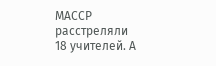МАССР расстреляли 18 учителей. А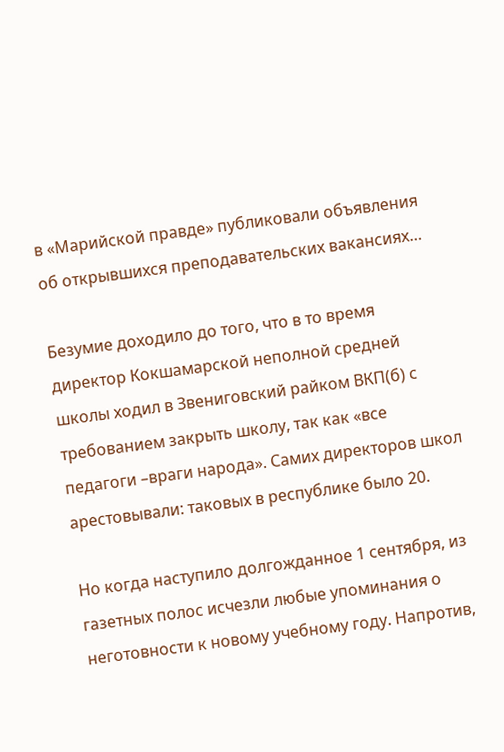в «Марийской правде» публиковали объявления об открывшихся преподавательских вакансиях…

Безумие доходило до того, что в то время директор Кокшамарской неполной средней школы ходил в Звениговский райком ВКП(б) с требованием закрыть школу, так как «все педагоги –враги народа». Самих директоров школ арестовывали: таковых в республике было 20.

Но когда наступило долгожданное 1 сентября, из газетных полос исчезли любые упоминания о неготовности к новому учебному году. Напротив,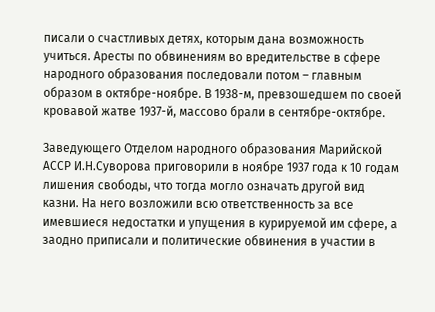писали о счастливых детях, которым дана возможность учиться. Аресты по обвинениям во вредительстве в сфере народного образования последовали потом – главным образом в октябре-ноябре. В 1938-м, превзошедшем по своей кровавой жатве 1937-й, массово брали в сентябре-октябре.

Заведующего Отделом народного образования Марийской АССР И.Н.Суворова приговорили в ноябре 1937 года к 10 годам лишения свободы, что тогда могло означать другой вид казни. На него возложили всю ответственность за все имевшиеся недостатки и упущения в курируемой им сфере, а заодно приписали и политические обвинения в участии в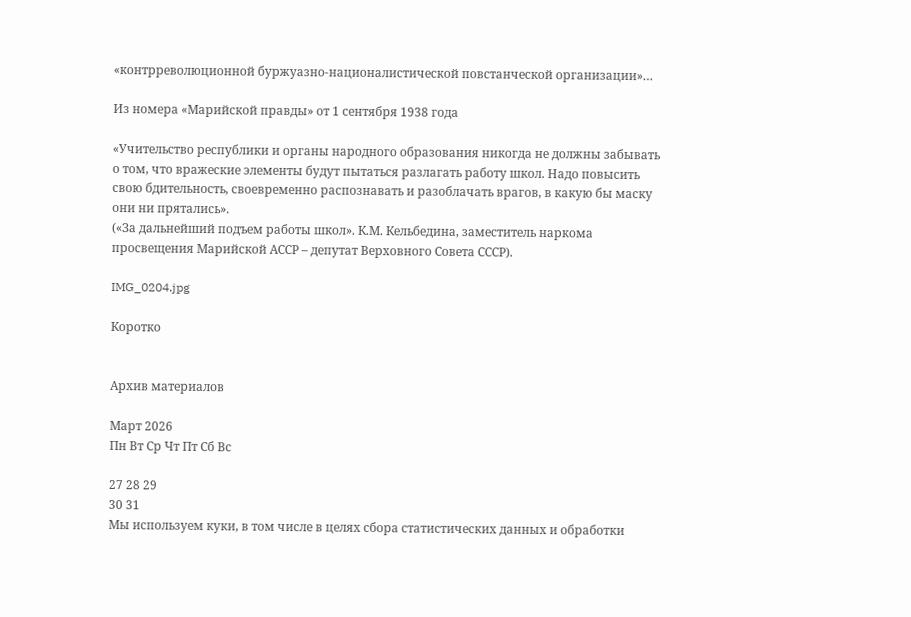«контрреволюционной буржуазно-националистической повстанческой организации»…

Из номера «Марийской правды» от 1 сентября 1938 года

«Учительство республики и органы народного образования никогда не должны забывать о том, что вражеские элементы будут пытаться разлагать работу школ. Надо повысить свою бдительность, своевременно распознавать и разоблачать врагов, в какую бы маску они ни прятались».
(«За дальнейший подъем работы школ». К.М. Кельбедина, заместитель наркома просвещения Марийской АССР – депутат Верховного Совета СССР).

IMG_0204.jpg

Коротко


Архив материалов

Март 2026
Пн Вт Ср Чт Пт Сб Вс

27 28 29
30 31
Мы используем куки, в том числе в целях сбора статистических данных и обработки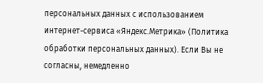персональных данных с использованием интернет-сервиса «Яндекс.Метрика» (Политика обработки персональных данных). Если Вы не согласны, немедленно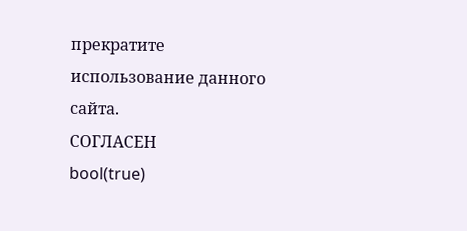прекратите использование данного сайта.
СОГЛАСЕН
bool(true)